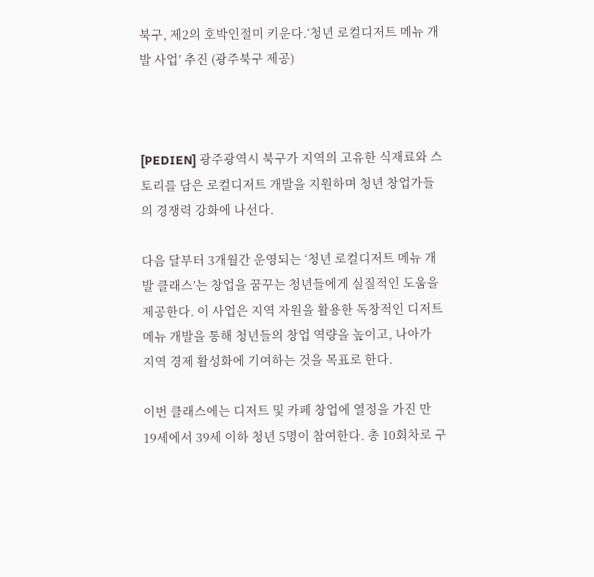북구, 제2의 호박인절미 키운다.‘청년 로컬디저트 메뉴 개발 사업’ 추진 (광주북구 제공)



[PEDIEN] 광주광역시 북구가 지역의 고유한 식재료와 스토리를 담은 로컬디저트 개발을 지원하며 청년 창업가들의 경쟁력 강화에 나선다.

다음 달부터 3개월간 운영되는 ‘청년 로컬디저트 메뉴 개발 클래스’는 창업을 꿈꾸는 청년들에게 실질적인 도움을 제공한다. 이 사업은 지역 자원을 활용한 독창적인 디저트 메뉴 개발을 통해 청년들의 창업 역량을 높이고, 나아가 지역 경제 활성화에 기여하는 것을 목표로 한다.

이번 클래스에는 디저트 및 카페 창업에 열정을 가진 만 19세에서 39세 이하 청년 5명이 참여한다. 총 10회차로 구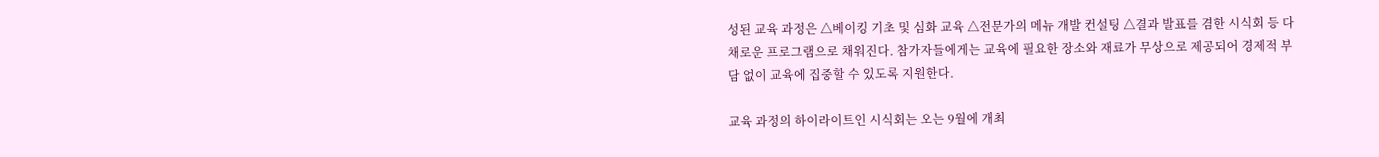성된 교육 과정은 △베이킹 기초 및 심화 교육 △전문가의 메뉴 개발 컨설팅 △결과 발표를 겸한 시식회 등 다채로운 프로그램으로 채워진다. 참가자들에게는 교육에 필요한 장소와 재료가 무상으로 제공되어 경제적 부담 없이 교육에 집중할 수 있도록 지원한다.

교육 과정의 하이라이트인 시식회는 오는 9월에 개최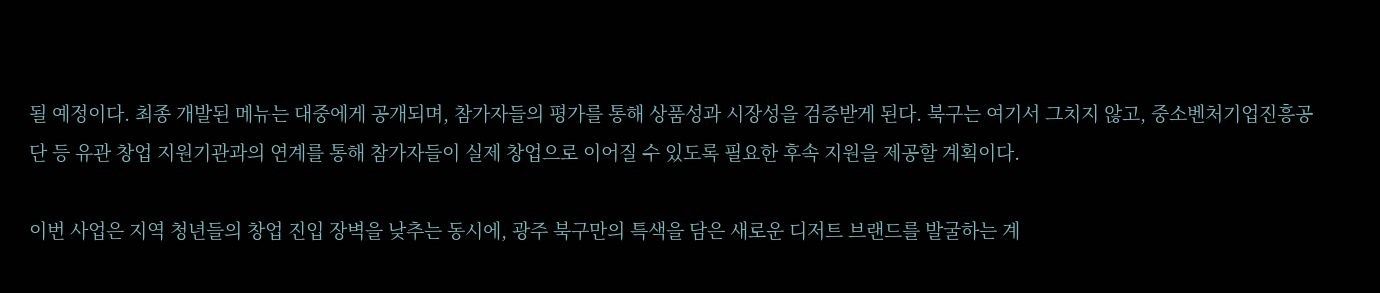될 예정이다. 최종 개발된 메뉴는 대중에게 공개되며, 참가자들의 평가를 통해 상품성과 시장성을 검증받게 된다. 북구는 여기서 그치지 않고, 중소벤처기업진흥공단 등 유관 창업 지원기관과의 연계를 통해 참가자들이 실제 창업으로 이어질 수 있도록 필요한 후속 지원을 제공할 계획이다.

이번 사업은 지역 청년들의 창업 진입 장벽을 낮추는 동시에, 광주 북구만의 특색을 담은 새로운 디저트 브랜드를 발굴하는 계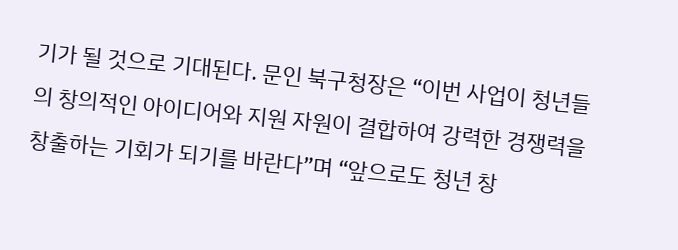기가 될 것으로 기대된다. 문인 북구청장은 “이번 사업이 청년들의 창의적인 아이디어와 지원 자원이 결합하여 강력한 경쟁력을 창출하는 기회가 되기를 바란다”며 “앞으로도 청년 창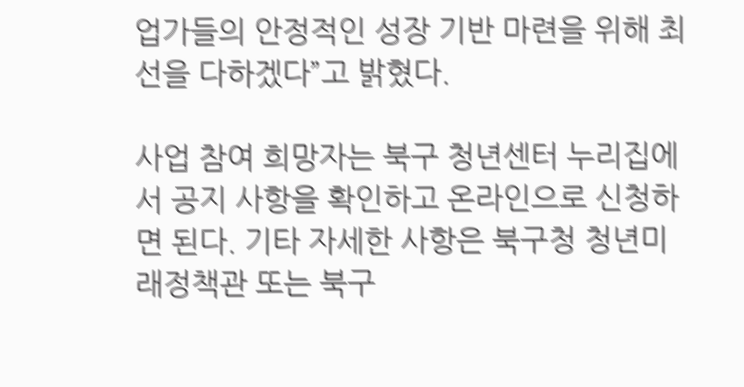업가들의 안정적인 성장 기반 마련을 위해 최선을 다하겠다”고 밝혔다.

사업 참여 희망자는 북구 청년센터 누리집에서 공지 사항을 확인하고 온라인으로 신청하면 된다. 기타 자세한 사항은 북구청 청년미래정책관 또는 북구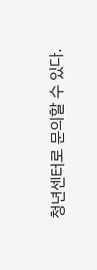청년센터로 문의할 수 있다.